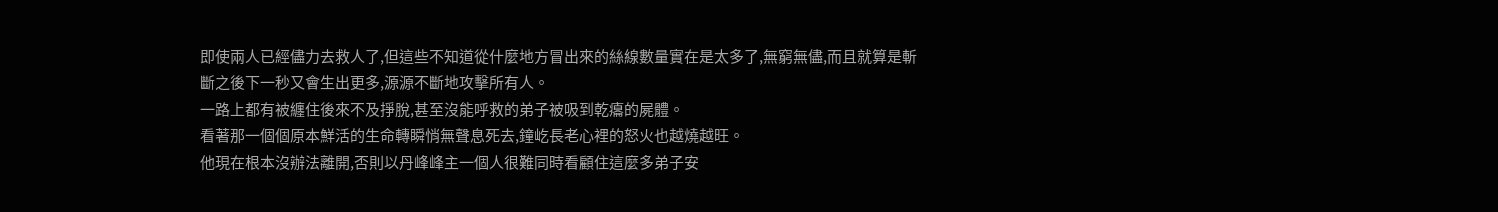即使兩人已經儘力去救人了,但這些不知道從什麼地方冒出來的絲線數量實在是太多了,無窮無儘,而且就算是斬斷之後下一秒又會生出更多,源源不斷地攻擊所有人。
一路上都有被纏住後來不及掙脫,甚至沒能呼救的弟子被吸到乾癟的屍體。
看著那一個個原本鮮活的生命轉瞬悄無聲息死去,鐘屹長老心裡的怒火也越燒越旺。
他現在根本沒辦法離開,否則以丹峰峰主一個人很難同時看顧住這麼多弟子安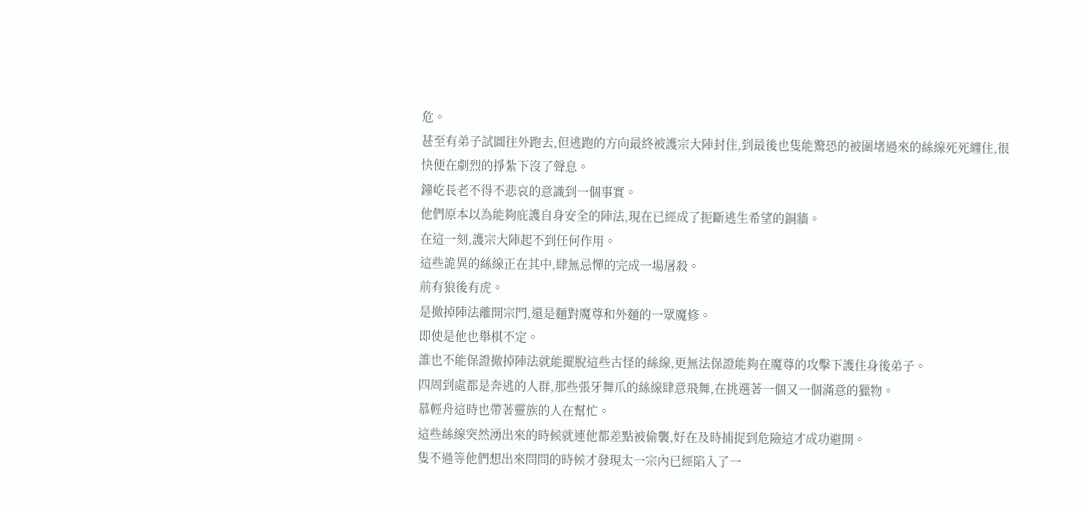危。
甚至有弟子試圖往外跑去,但逃跑的方向最終被護宗大陣封住,到最後也隻能驚恐的被圍堵過來的絲線死死纏住,很快便在劇烈的掙紮下沒了聲息。
鐘屹長老不得不悲哀的意識到一個事實。
他們原本以為能夠庇護自身安全的陣法,現在已經成了扼斷逃生希望的銅牆。
在這一刻,護宗大陣起不到任何作用。
這些詭異的絲線正在其中,肆無忌憚的完成一場屠殺。
前有狼後有虎。
是撤掉陣法離開宗門,還是麵對魔尊和外麵的一眾魔修。
即使是他也舉棋不定。
誰也不能保證撤掉陣法就能擺脫這些古怪的絲線,更無法保證能夠在魔尊的攻擊下護住身後弟子。
四周到處都是奔逃的人群,那些張牙舞爪的絲線肆意飛舞,在挑選著一個又一個滿意的獵物。
慕輕舟這時也帶著靈族的人在幫忙。
這些絲線突然湧出來的時候就連他都差點被偷襲,好在及時捕捉到危險這才成功避開。
隻不過等他們想出來問問的時候才發現太一宗內已經陷入了一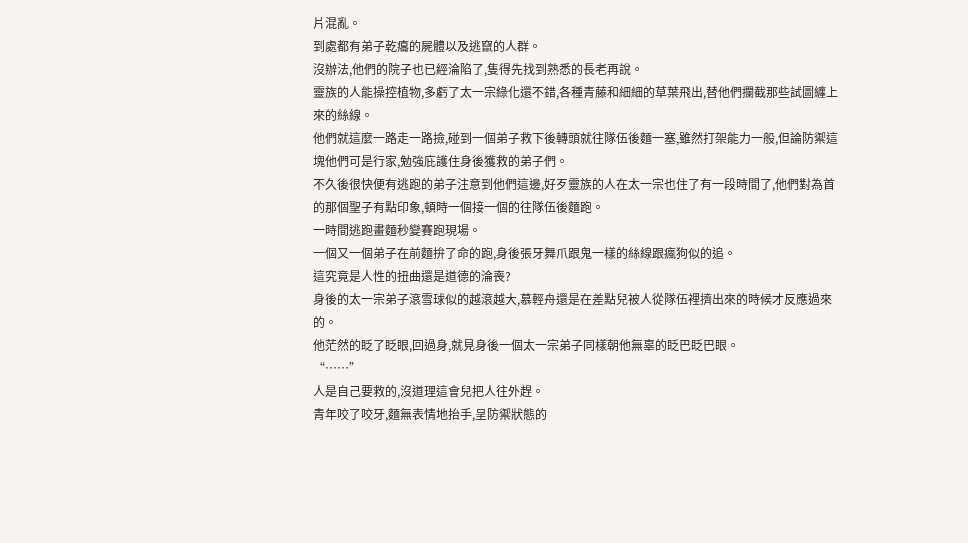片混亂。
到處都有弟子乾癟的屍體以及逃竄的人群。
沒辦法,他們的院子也已經淪陷了,隻得先找到熟悉的長老再說。
靈族的人能操控植物,多虧了太一宗綠化還不錯,各種青藤和細細的草葉飛出,替他們攔截那些試圖纏上來的絲線。
他們就這麼一路走一路撿,碰到一個弟子救下後轉頭就往隊伍後麵一塞,雖然打架能力一般,但論防禦這塊他們可是行家,勉強庇護住身後獲救的弟子們。
不久後很快便有逃跑的弟子注意到他們這邊,好歹靈族的人在太一宗也住了有一段時間了,他們對為首的那個聖子有點印象,頓時一個接一個的往隊伍後麵跑。
一時間逃跑畫麵秒變賽跑現場。
一個又一個弟子在前麵拚了命的跑,身後張牙舞爪跟鬼一樣的絲線跟瘋狗似的追。
這究竟是人性的扭曲還是道德的淪喪?
身後的太一宗弟子滾雪球似的越滾越大,慕輕舟還是在差點兒被人從隊伍裡擠出來的時候才反應過來的。
他茫然的眨了眨眼,回過身,就見身後一個太一宗弟子同樣朝他無辜的眨巴眨巴眼。
“……”
人是自己要救的,沒道理這會兒把人往外趕。
青年咬了咬牙,麵無表情地抬手,呈防禦狀態的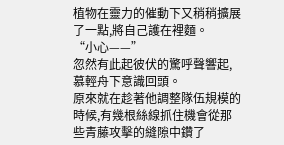植物在靈力的催動下又稍稍擴展了一點,將自己護在裡麵。
“小心——”
忽然有此起彼伏的驚呼聲響起,慕輕舟下意識回頭。
原來就在趁著他調整隊伍規模的時候,有幾根絲線抓住機會從那些青藤攻擊的縫隙中鑽了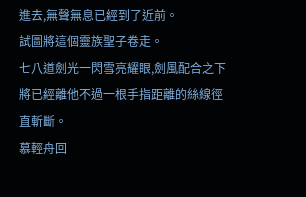進去,無聲無息已經到了近前。
試圖將這個靈族聖子卷走。
七八道劍光一閃雪亮耀眼,劍風配合之下將已經離他不過一根手指距離的絲線徑直斬斷。
慕輕舟回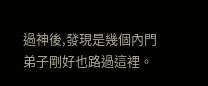過神後,發現是幾個內門弟子剛好也路過這裡。